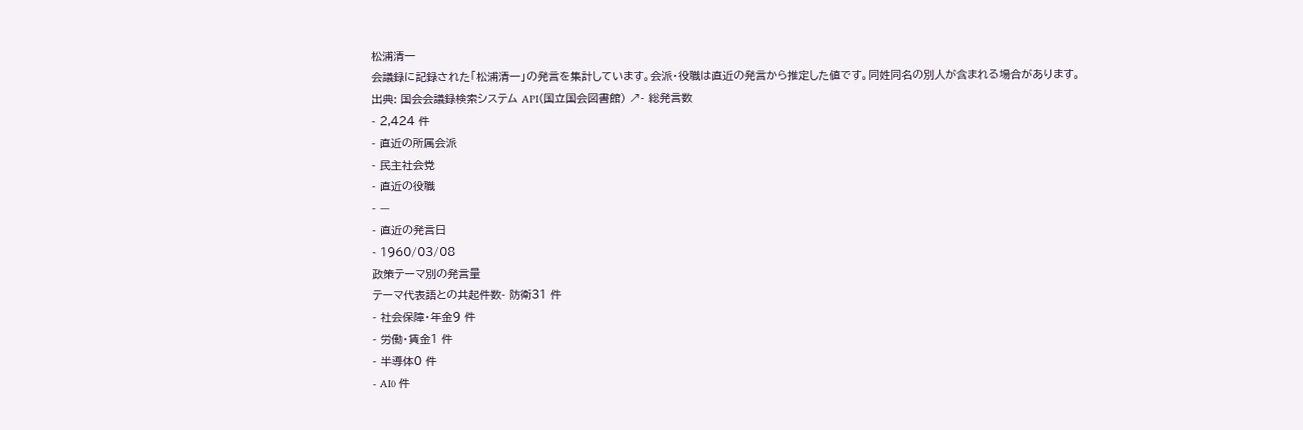松浦清一
会議録に記録された「松浦清一」の発言を集計しています。会派・役職は直近の発言から推定した値です。同姓同名の別人が含まれる場合があります。
出典: 国会会議録検索システム API(国立国会図書館) ↗- 総発言数
- 2,424 件
- 直近の所属会派
- 民主社会党
- 直近の役職
- —
- 直近の発言日
- 1960/03/08
政策テーマ別の発言量
テーマ代表語との共起件数- 防衛31 件
- 社会保障・年金9 件
- 労働・賃金1 件
- 半導体0 件
- AI0 件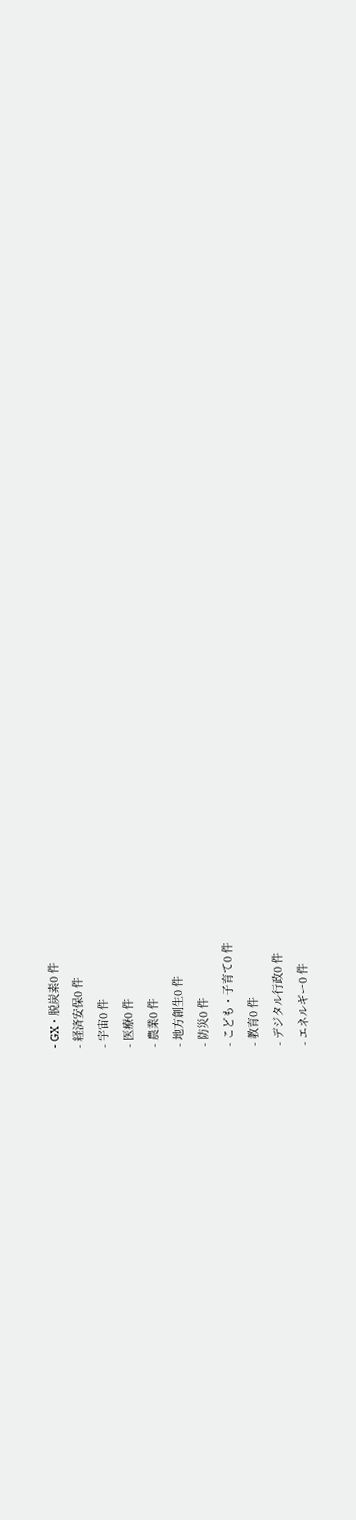- GX・脱炭素0 件
- 経済安保0 件
- 宇宙0 件
- 医療0 件
- 農業0 件
- 地方創生0 件
- 防災0 件
- こども・子育て0 件
- 教育0 件
- デジタル行政0 件
- エネルギー0 件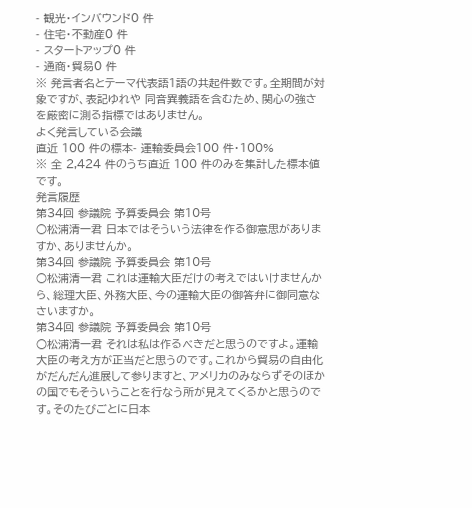- 観光・インバウンド0 件
- 住宅・不動産0 件
- スタートアップ0 件
- 通商・貿易0 件
※ 発言者名とテーマ代表語1語の共起件数です。全期間が対象ですが、表記ゆれや 同音異義語を含むため、関心の強さを厳密に測る指標ではありません。
よく発言している会議
直近 100 件の標本- 運輸委員会100 件・100%
※ 全 2,424 件のうち直近 100 件のみを集計した標本値です。
発言履歴
第34回 参議院 予算委員会 第10号
○松浦清一君 日本ではそういう法律を作る御意思がありますか、ありませんか。
第34回 参議院 予算委員会 第10号
○松浦清一君 これは運輸大臣だけの考えではいけませんから、総理大臣、外務大臣、今の運輸大臣の御答弁に御同意なさいますか。
第34回 参議院 予算委員会 第10号
○松浦清一君 それは私は作るべきだと思うのですよ。運輸大臣の考え方が正当だと思うのです。これから貿易の自由化がだんだん進展して参りますと、アメリカのみならずそのほかの国でもそういうことを行なう所が見えてくるかと思うのです。そのたびごとに日本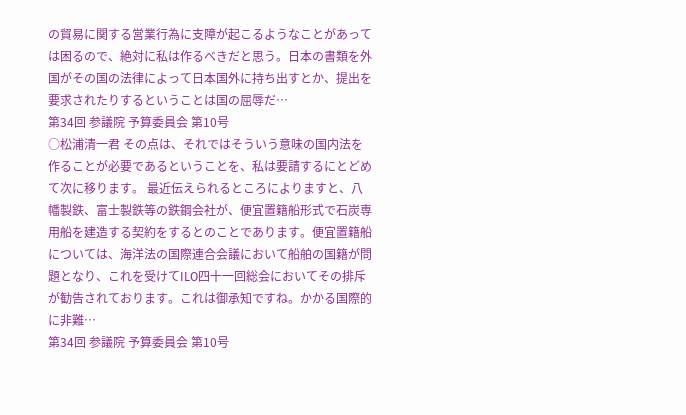の貿易に関する営業行為に支障が起こるようなことがあっては困るので、絶対に私は作るべきだと思う。日本の書類を外国がその国の法律によって日本国外に持ち出すとか、提出を要求されたりするということは国の屈辱だ…
第34回 参議院 予算委員会 第10号
○松浦清一君 その点は、それではそういう意味の国内法を作ることが必要であるということを、私は要請するにとどめて次に移ります。 最近伝えられるところによりますと、八幡製鉄、富士製鉄等の鉄鋼会社が、便宜置籍船形式で石炭専用船を建造する契約をするとのことであります。便宜置籍船については、海洋法の国際連合会議において船舶の国籍が問題となり、これを受けてILO四十一回総会においてその排斥が勧告されております。これは御承知ですね。かかる国際的に非難…
第34回 参議院 予算委員会 第10号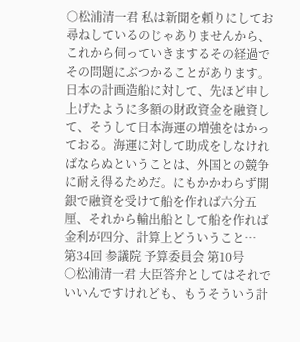○松浦清一君 私は新聞を頼りにしてお尋ねしているのじゃありませんから、これから伺っていきまするその経過でその問題にぶつかることがあります。 日本の計画造船に対して、先ほど申し上げたように多額の財政資金を融資して、そうして日本海運の増強をはかっておる。海運に対して助成をしなければならぬということは、外国との競争に耐え得るためだ。にもかかわらず開銀で融資を受けて船を作れば六分五厘、それから輸出船として船を作れば金利が四分、計算上どういうこと…
第34回 参議院 予算委員会 第10号
○松浦清一君 大臣答弁としてはそれでいいんですけれども、もうそういう計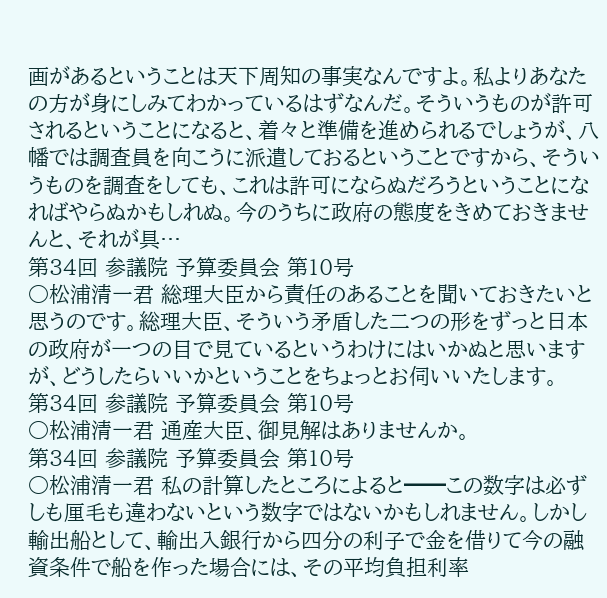画があるということは天下周知の事実なんですよ。私よりあなたの方が身にしみてわかっているはずなんだ。そういうものが許可されるということになると、着々と準備を進められるでしょうが、八幡では調査員を向こうに派遣しておるということですから、そういうものを調査をしても、これは許可にならぬだろうということになればやらぬかもしれぬ。今のうちに政府の態度をきめておきませんと、それが具…
第34回 参議院 予算委員会 第10号
○松浦清一君 総理大臣から責任のあることを聞いておきたいと思うのです。総理大臣、そういう矛盾した二つの形をずっと日本の政府が一つの目で見ているというわけにはいかぬと思いますが、どうしたらいいかということをちょっとお伺いいたします。
第34回 参議院 予算委員会 第10号
○松浦清一君 通産大臣、御見解はありませんか。
第34回 参議院 予算委員会 第10号
○松浦清一君 私の計算したところによると━━この数字は必ずしも厘毛も違わないという数字ではないかもしれません。しかし輸出船として、輸出入銀行から四分の利子で金を借りて今の融資条件で船を作った場合には、その平均負担利率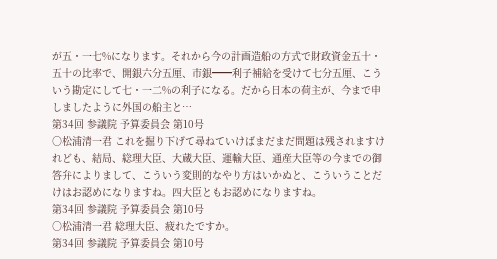が五・一七%になります。それから今の計画造船の方式で財政資金五十・五十の比率で、開銀六分五厘、市銀━━利子補給を受けて七分五厘、こういう勘定にして七・一二%の利子になる。だから日本の荷主が、今まで申しましたように外国の船主と…
第34回 参議院 予算委員会 第10号
○松浦清一君 これを掘り下げて尋ねていけばまだまだ問題は残されますけれども、結局、総理大臣、大蔵大臣、運輸大臣、通産大臣等の今までの御答弁によりまして、こういう変則的なやり方はいかぬと、こういうことだけはお認めになりますね。四大臣ともお認めになりますね。
第34回 参議院 予算委員会 第10号
○松浦清一君 総理大臣、疲れたですか。
第34回 参議院 予算委員会 第10号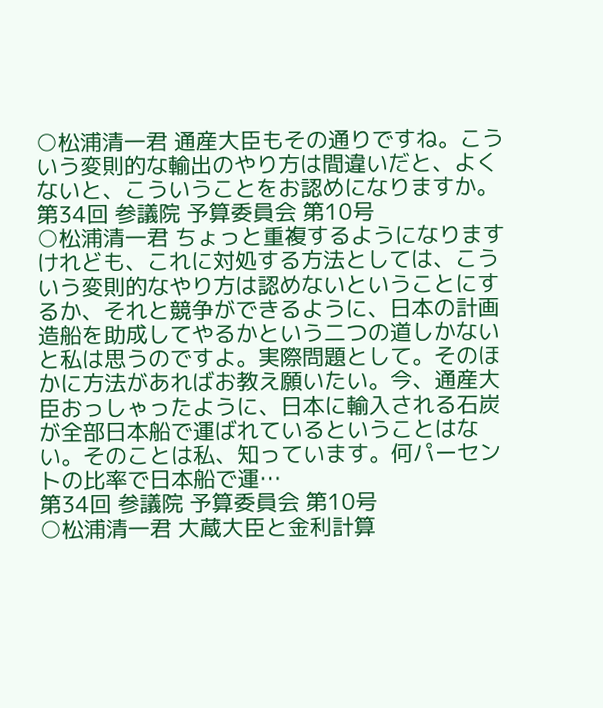○松浦清一君 通産大臣もその通りですね。こういう変則的な輸出のやり方は間違いだと、よくないと、こういうことをお認めになりますか。
第34回 参議院 予算委員会 第10号
○松浦清一君 ちょっと重複するようになりますけれども、これに対処する方法としては、こういう変則的なやり方は認めないということにするか、それと競争ができるように、日本の計画造船を助成してやるかという二つの道しかないと私は思うのですよ。実際問題として。そのほかに方法があればお教え願いたい。今、通産大臣おっしゃったように、日本に輸入される石炭が全部日本船で運ばれているということはない。そのことは私、知っています。何パーセントの比率で日本船で運…
第34回 参議院 予算委員会 第10号
○松浦清一君 大蔵大臣と金利計算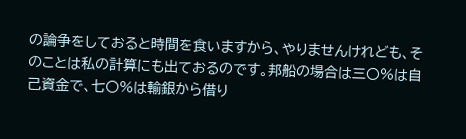の論争をしておると時間を食いますから、やりませんけれども、そのことは私の計算にも出ておるのです。邦船の場合は三〇%は自己資金で、七〇%は輸銀から借り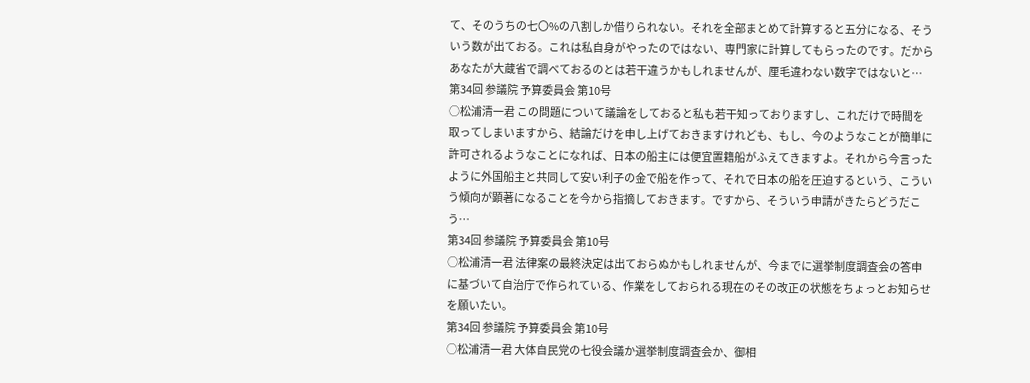て、そのうちの七〇%の八割しか借りられない。それを全部まとめて計算すると五分になる、そういう数が出ておる。これは私自身がやったのではない、専門家に計算してもらったのです。だからあなたが大蔵省で調べておるのとは若干違うかもしれませんが、厘毛違わない数字ではないと…
第34回 参議院 予算委員会 第10号
○松浦清一君 この問題について議論をしておると私も若干知っておりますし、これだけで時間を取ってしまいますから、結論だけを申し上げておきますけれども、もし、今のようなことが簡単に許可されるようなことになれば、日本の船主には便宜置籍船がふえてきますよ。それから今言ったように外国船主と共同して安い利子の金で船を作って、それで日本の船を圧迫するという、こういう傾向が顕著になることを今から指摘しておきます。ですから、そういう申請がきたらどうだこう…
第34回 参議院 予算委員会 第10号
○松浦清一君 法律案の最終決定は出ておらぬかもしれませんが、今までに選挙制度調査会の答申に基づいて自治庁で作られている、作業をしておられる現在のその改正の状態をちょっとお知らせを願いたい。
第34回 参議院 予算委員会 第10号
○松浦清一君 大体自民党の七役会議か選挙制度調査会か、御相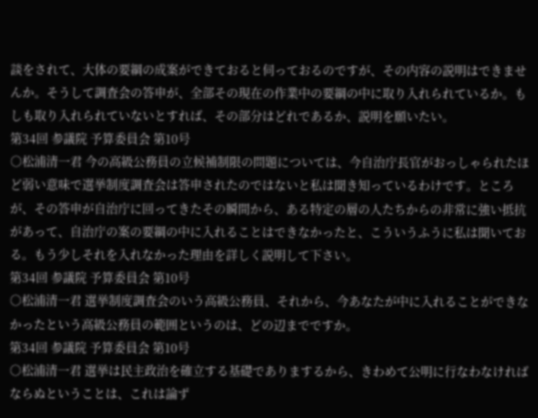談をされて、大体の要綱の成案ができておると伺っておるのですが、その内容の説明はできませんか。そうして調査会の答申が、全部その現在の作業中の要綱の中に取り入れられているか。もしも取り入れられていないとすれば、その部分はどれであるか、説明を願いたい。
第34回 参議院 予算委員会 第10号
○松浦清一君 今の高級公務員の立候補制限の問題については、今自治庁長官がおっしゃられたほど弱い意味で選挙制度調査会は答申されたのではないと私は聞き知っているわけです。ところが、その答申が自治庁に回ってきたその瞬間から、ある特定の層の人たちからの非常に強い抵抗があって、自治庁の案の要綱の中に入れることはできなかったと、こういうふうに私は聞いておる。もう少しそれを入れなかった理由を詳しく説明して下さい。
第34回 参議院 予算委員会 第10号
○松浦清一君 選挙制度調査会のいう高級公務員、それから、今あなたが中に入れることができなかったという高級公務員の範囲というのは、どの辺までですか。
第34回 参議院 予算委員会 第10号
○松浦清一君 選挙は民主政治を確立する基礎でありまするから、きわめて公明に行なわなければならぬということは、これは論ず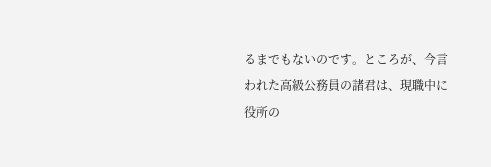るまでもないのです。ところが、今言われた高級公務員の諸君は、現職中に役所の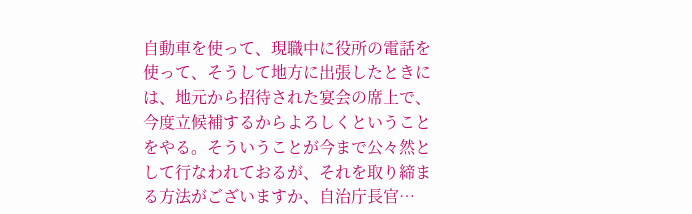自動車を使って、現職中に役所の電話を使って、そうして地方に出張したときには、地元から招待された宴会の席上で、今度立候補するからよろしくということをやる。そういうことが今まで公々然として行なわれておるが、それを取り締まる方法がございますか、自治庁長官…